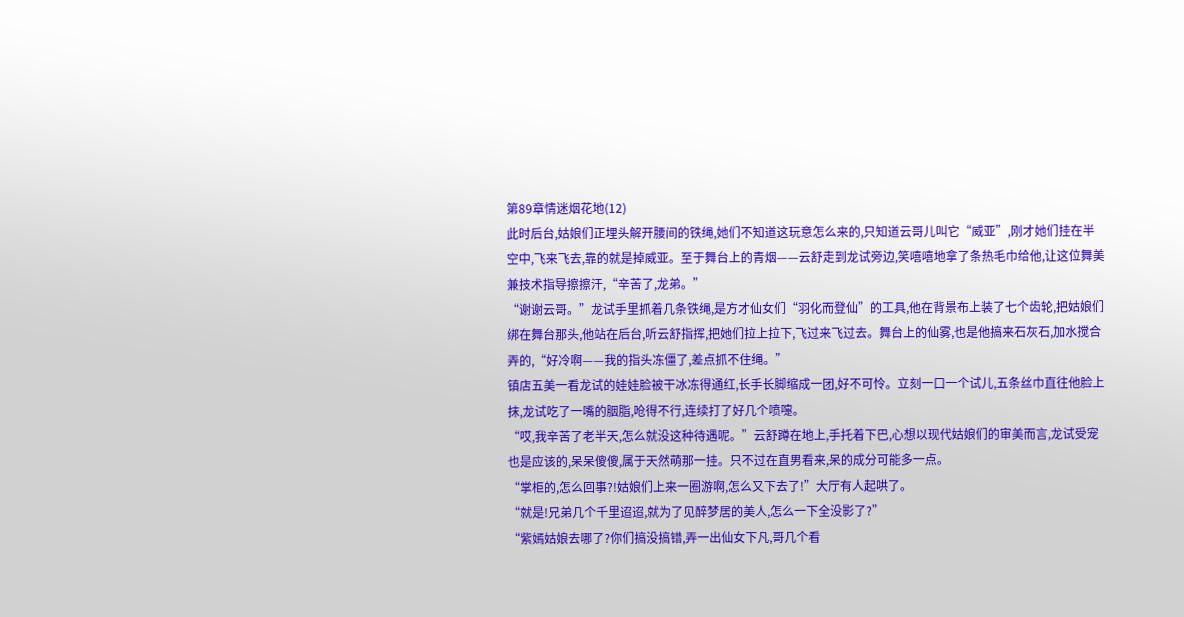第89章情迷烟花地(12)
此时后台,姑娘们正埋头解开腰间的铁绳,她们不知道这玩意怎么来的,只知道云哥儿叫它“威亚”,刚才她们挂在半空中,飞来飞去,靠的就是掉威亚。至于舞台上的青烟——云舒走到龙试旁边,笑嘻嘻地拿了条热毛巾给他,让这位舞美兼技术指导擦擦汗,“辛苦了,龙弟。”
“谢谢云哥。”龙试手里抓着几条铁绳,是方才仙女们“羽化而登仙”的工具,他在背景布上装了七个齿轮,把姑娘们绑在舞台那头,他站在后台,听云舒指挥,把她们拉上拉下,飞过来飞过去。舞台上的仙雾,也是他搞来石灰石,加水搅合弄的,“好冷啊——我的指头冻僵了,差点抓不住绳。”
镇店五美一看龙试的娃娃脸被干冰冻得通红,长手长脚缩成一团,好不可怜。立刻一口一个试儿,五条丝巾直往他脸上抹,龙试吃了一嘴的胭脂,呛得不行,连续打了好几个喷嚏。
“哎,我辛苦了老半天,怎么就没这种待遇呢。”云舒蹲在地上,手托着下巴,心想以现代姑娘们的审美而言,龙试受宠也是应该的,呆呆傻傻,属于天然萌那一挂。只不过在直男看来,呆的成分可能多一点。
“掌柜的,怎么回事?!姑娘们上来一圈游啊,怎么又下去了!”大厅有人起哄了。
“就是!兄弟几个千里迢迢,就为了见醉梦居的美人,怎么一下全没影了?”
“紫嫣姑娘去哪了?你们搞没搞错,弄一出仙女下凡,哥几个看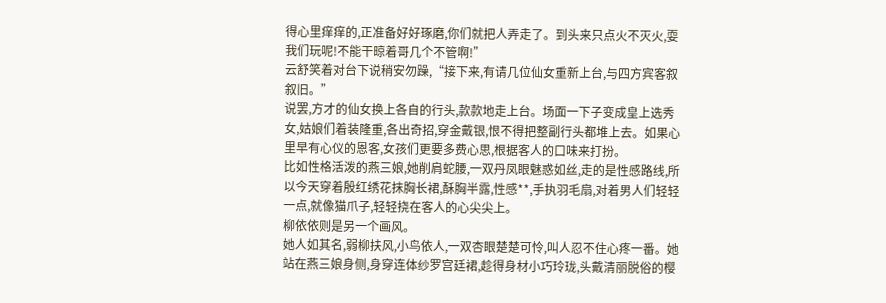得心里痒痒的,正准备好好琢磨,你们就把人弄走了。到头来只点火不灭火,耍我们玩呢!不能干晾着哥几个不管啊!”
云舒笑着对台下说稍安勿躁,“接下来,有请几位仙女重新上台,与四方宾客叙叙旧。”
说罢,方才的仙女换上各自的行头,款款地走上台。场面一下子变成皇上选秀女,姑娘们着装隆重,各出奇招,穿金戴银,恨不得把整副行头都堆上去。如果心里早有心仪的恩客,女孩们更要多费心思,根据客人的口味来打扮。
比如性格活泼的燕三娘,她削肩蛇腰,一双丹凤眼魅惑如丝,走的是性感路线,所以今天穿着殷红绣花抹胸长裙,酥胸半露,性感**,手执羽毛扇,对着男人们轻轻一点,就像猫爪子,轻轻挠在客人的心尖尖上。
柳依依则是另一个画风。
她人如其名,弱柳扶风,小鸟依人,一双杏眼楚楚可怜,叫人忍不住心疼一番。她站在燕三娘身侧,身穿连体纱罗宫廷裙,趁得身材小巧玲珑,头戴清丽脱俗的樱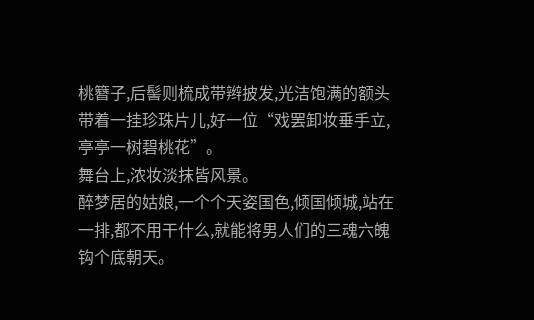桃簪子,后髻则梳成带辫披发,光洁饱满的额头带着一挂珍珠片儿,好一位“戏罢卸妆垂手立,亭亭一树碧桃花”。
舞台上,浓妆淡抹皆风景。
醉梦居的姑娘,一个个天姿国色,倾国倾城,站在一排,都不用干什么,就能将男人们的三魂六魄钩个底朝天。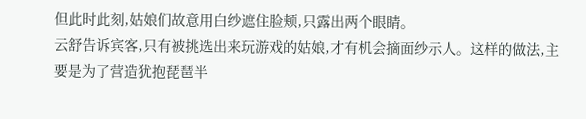但此时此刻,姑娘们故意用白纱遮住脸颊,只露出两个眼睛。
云舒告诉宾客,只有被挑选出来玩游戏的姑娘,才有机会摘面纱示人。这样的做法,主要是为了营造犹抱琵琶半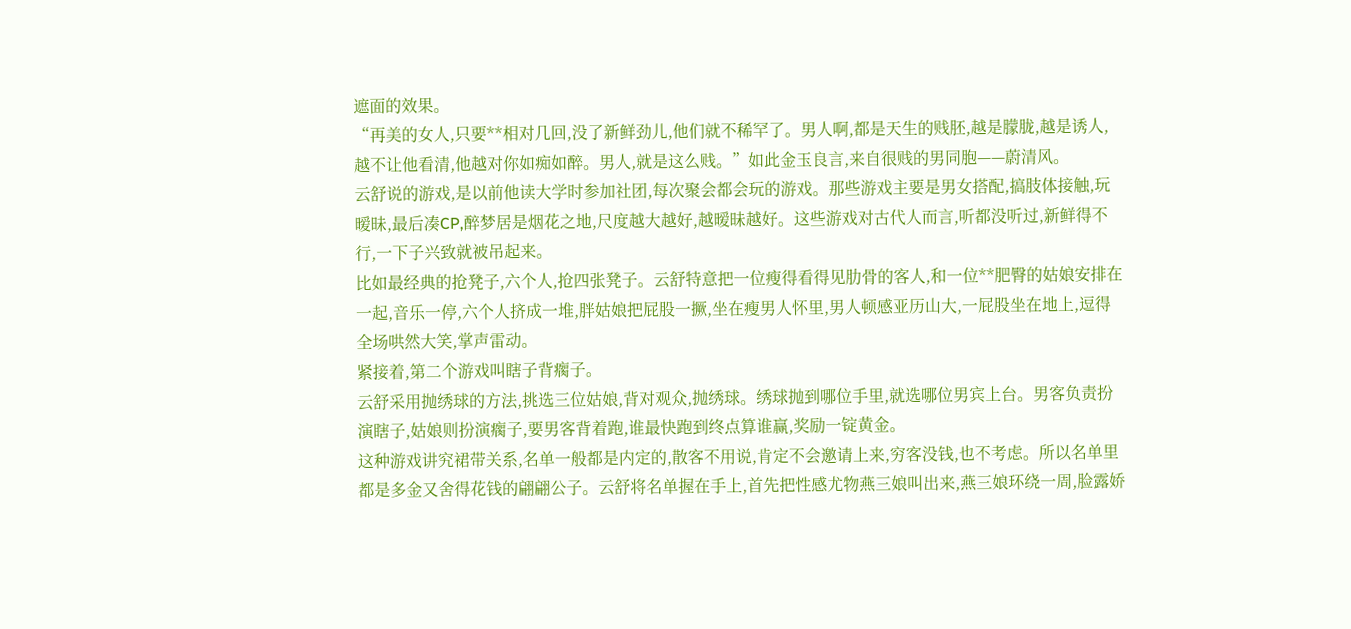遮面的效果。
“再美的女人,只要**相对几回,没了新鲜劲儿,他们就不稀罕了。男人啊,都是天生的贱胚,越是朦胧,越是诱人,越不让他看清,他越对你如痴如醉。男人,就是这么贱。”如此金玉良言,来自很贱的男同胞——蔚清风。
云舒说的游戏,是以前他读大学时参加社团,每次聚会都会玩的游戏。那些游戏主要是男女搭配,搞肢体接触,玩暧昧,最后凑CP,醉梦居是烟花之地,尺度越大越好,越暧昧越好。这些游戏对古代人而言,听都没听过,新鲜得不行,一下子兴致就被吊起来。
比如最经典的抢凳子,六个人,抢四张凳子。云舒特意把一位瘦得看得见肋骨的客人,和一位**肥臀的姑娘安排在一起,音乐一停,六个人挤成一堆,胖姑娘把屁股一撅,坐在瘦男人怀里,男人顿感亚历山大,一屁股坐在地上,逗得全场哄然大笑,掌声雷动。
紧接着,第二个游戏叫瞎子背瘸子。
云舒采用抛绣球的方法,挑选三位姑娘,背对观众,抛绣球。绣球抛到哪位手里,就选哪位男宾上台。男客负责扮演瞎子,姑娘则扮演瘸子,要男客背着跑,谁最快跑到终点算谁赢,奖励一锭黄金。
这种游戏讲究裙带关系,名单一般都是内定的,散客不用说,肯定不会邀请上来,穷客没钱,也不考虑。所以名单里都是多金又舍得花钱的翩翩公子。云舒将名单握在手上,首先把性感尤物燕三娘叫出来,燕三娘环绕一周,脸露娇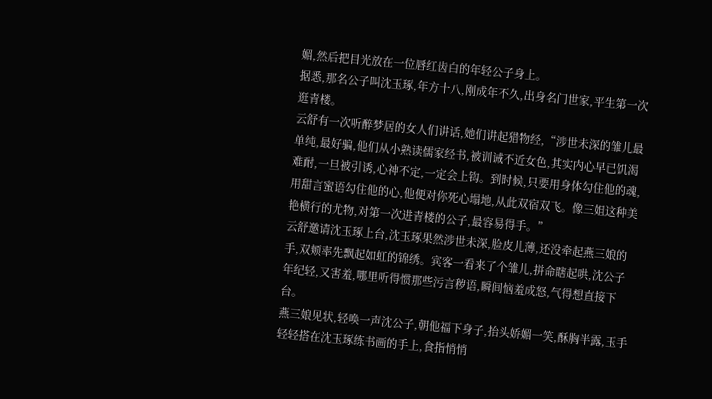媚,然后把目光放在一位唇红齿白的年轻公子身上。
据悉,那名公子叫沈玉琢,年方十八,刚成年不久,出身名门世家,平生第一次逛青楼。
云舒有一次听醉梦居的女人们讲话,她们讲起猎物经,“涉世未深的雏儿最单纯,最好骗,他们从小熟读儒家经书,被训诫不近女色,其实内心早已饥渴难耐,一旦被引诱,心神不定,一定会上钩。到时候,只要用身体勾住他的魂,用甜言蜜语勾住他的心,他便对你死心塌地,从此双宿双飞。像三姐这种美艳横行的尤物,对第一次进青楼的公子,最容易得手。”
云舒邀请沈玉琢上台,沈玉琢果然涉世未深,脸皮儿薄,还没牵起燕三娘的手,双颊率先飘起如虹的锦绣。宾客一看来了个雏儿,拼命瞎起哄,沈公子年纪轻,又害羞,哪里听得惯那些污言秽语,瞬间恼羞成怒,气得想直接下台。
燕三娘见状,轻唤一声沈公子,朝他福下身子,抬头娇媚一笑,酥胸半露,玉手轻轻搭在沈玉琢练书画的手上,食指悄悄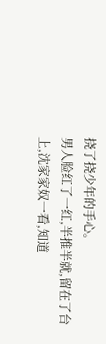挠了挠少年的手心。
男人脸红了一红,半推半就,留在了台上,沈家家奴一看,知道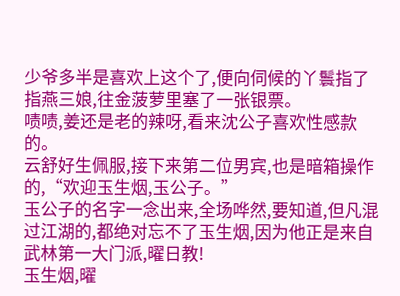少爷多半是喜欢上这个了,便向伺候的丫鬟指了指燕三娘,往金菠萝里塞了一张银票。
啧啧,姜还是老的辣呀,看来沈公子喜欢性感款的。
云舒好生佩服,接下来第二位男宾,也是暗箱操作的,“欢迎玉生烟,玉公子。”
玉公子的名字一念出来,全场哗然,要知道,但凡混过江湖的,都绝对忘不了玉生烟,因为他正是来自武林第一大门派,曜日教!
玉生烟,曜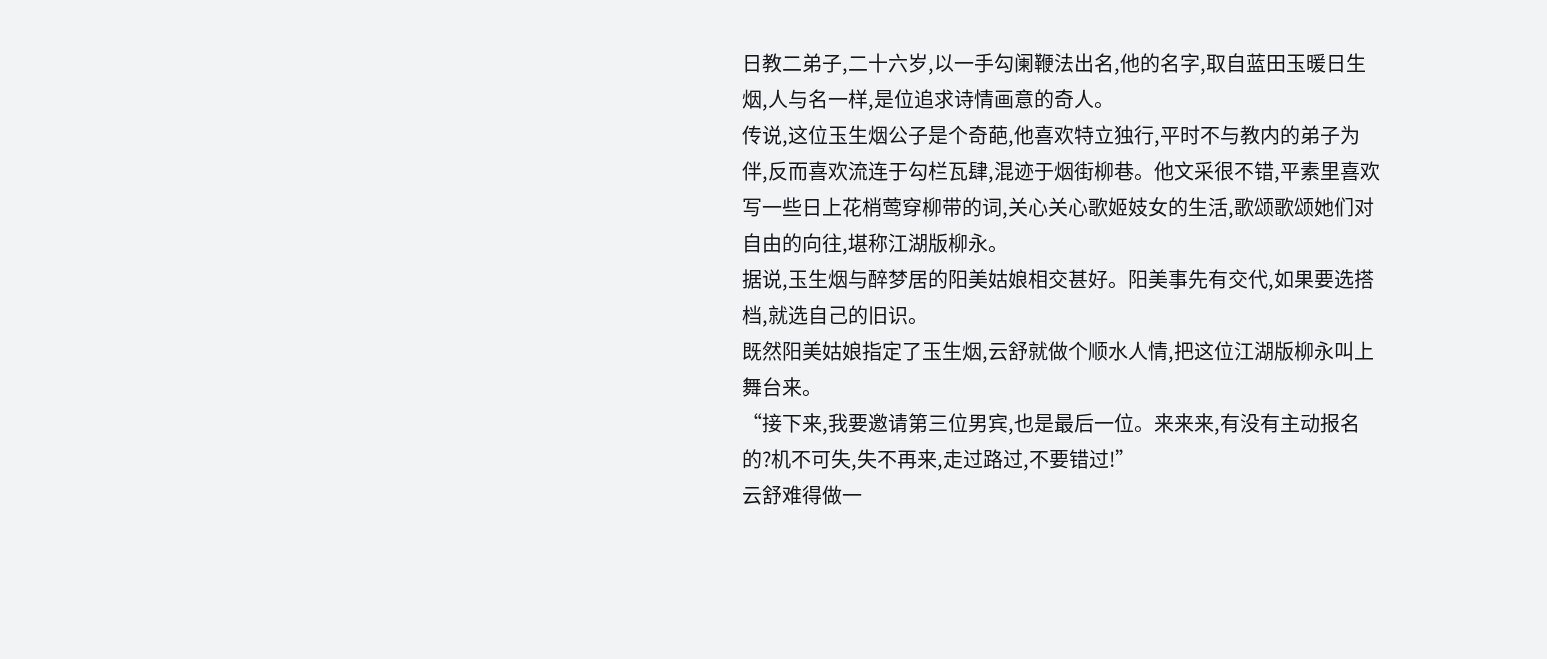日教二弟子,二十六岁,以一手勾阑鞭法出名,他的名字,取自蓝田玉暖日生烟,人与名一样,是位追求诗情画意的奇人。
传说,这位玉生烟公子是个奇葩,他喜欢特立独行,平时不与教内的弟子为伴,反而喜欢流连于勾栏瓦肆,混迹于烟街柳巷。他文采很不错,平素里喜欢写一些日上花梢莺穿柳带的词,关心关心歌姬妓女的生活,歌颂歌颂她们对自由的向往,堪称江湖版柳永。
据说,玉生烟与醉梦居的阳美姑娘相交甚好。阳美事先有交代,如果要选搭档,就选自己的旧识。
既然阳美姑娘指定了玉生烟,云舒就做个顺水人情,把这位江湖版柳永叫上舞台来。
“接下来,我要邀请第三位男宾,也是最后一位。来来来,有没有主动报名的?机不可失,失不再来,走过路过,不要错过!”
云舒难得做一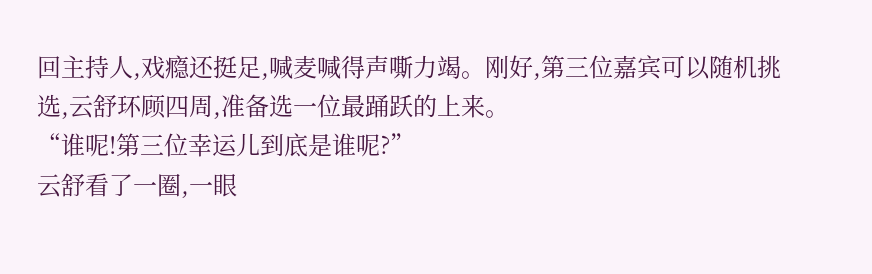回主持人,戏瘾还挺足,喊麦喊得声嘶力竭。刚好,第三位嘉宾可以随机挑选,云舒环顾四周,准备选一位最踊跃的上来。
“谁呢!第三位幸运儿到底是谁呢?”
云舒看了一圈,一眼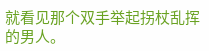就看见那个双手举起拐杖乱挥的男人。